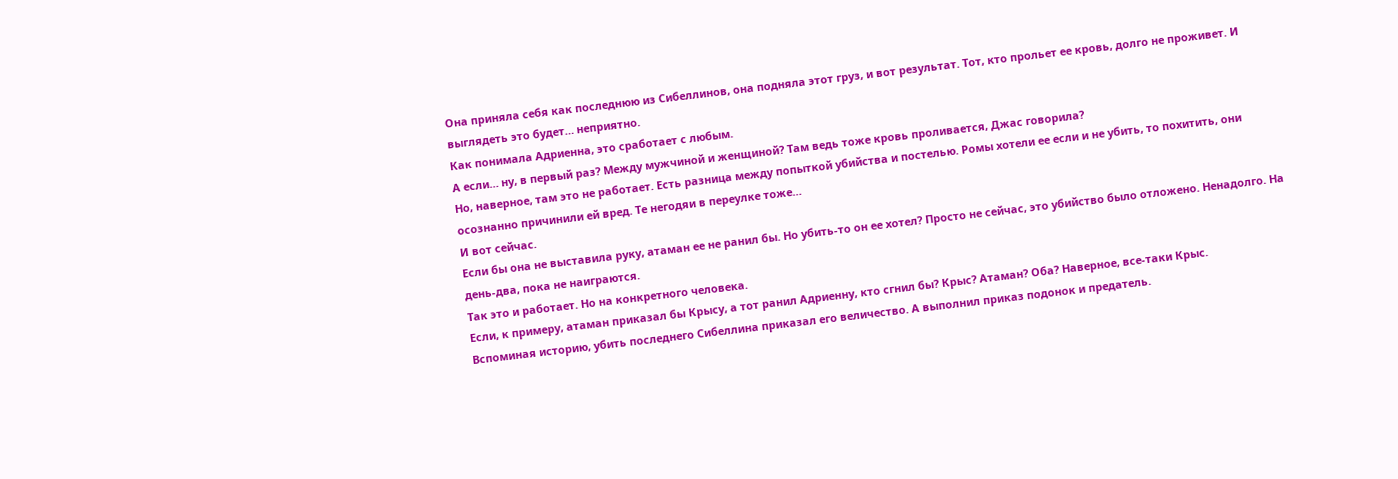Она приняла себя как последнюю из Сибеллинов, она подняла этот груз, и вот результат. Тот, кто прольет ее кровь, долго не проживет. И выглядеть это будет… неприятно.
Как понимала Адриенна, это сработает с любым.
А если… ну, в первый раз? Между мужчиной и женщиной? Там ведь тоже кровь проливается, Джас говорила?
Но, наверное, там это не работает. Есть разница между попыткой убийства и постелью. Ромы хотели ее если и не убить, то похитить, они осознанно причинили ей вред. Те негодяи в переулке тоже…
И вот сейчас.
Если бы она не выставила руку, атаман ее не ранил бы. Но убить-то он ее хотел? Просто не сейчас, это убийство было отложено. Ненадолго. На день-два, пока не наиграются.
Так это и работает. Но на конкретного человека.
Если, к примеру, атаман приказал бы Крысу, а тот ранил Адриенну, кто сгнил бы? Крыс? Атаман? Оба? Наверное, все-таки Крыс.
Вспоминая историю, убить последнего Сибеллина приказал его величество. А выполнил приказ подонок и предатель.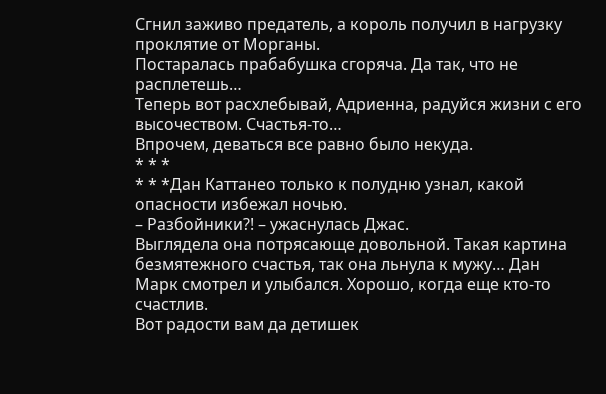Сгнил заживо предатель, а король получил в нагрузку проклятие от Морганы.
Постаралась прабабушка сгоряча. Да так, что не расплетешь…
Теперь вот расхлебывай, Адриенна, радуйся жизни с его высочеством. Счастья-то…
Впрочем, деваться все равно было некуда.
* * *
* * *Дан Каттанео только к полудню узнал, какой опасности избежал ночью.
– Разбойники?! – ужаснулась Джас.
Выглядела она потрясающе довольной. Такая картина безмятежного счастья, так она льнула к мужу… Дан Марк смотрел и улыбался. Хорошо, когда еще кто-то счастлив.
Вот радости вам да детишек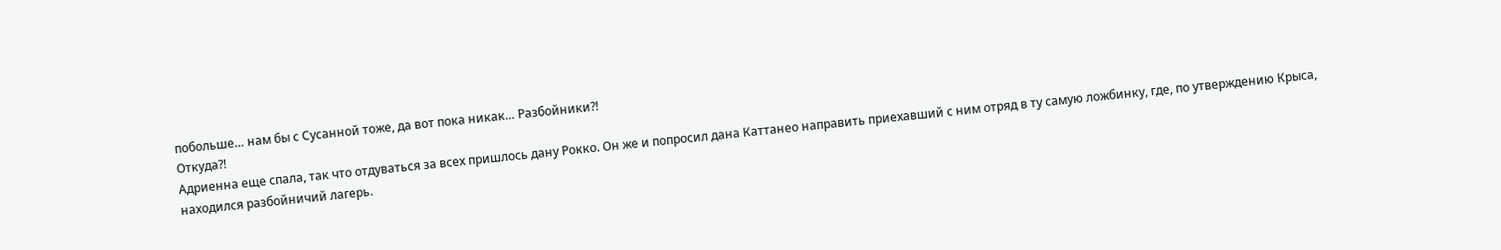побольше… нам бы с Сусанной тоже, да вот пока никак… Разбойники?!
Откуда?!
Адриенна еще спала, так что отдуваться за всех пришлось дану Рокко. Он же и попросил дана Каттанео направить приехавший с ним отряд в ту самую ложбинку, где, по утверждению Крыса, находился разбойничий лагерь.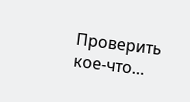Проверить кое-что…